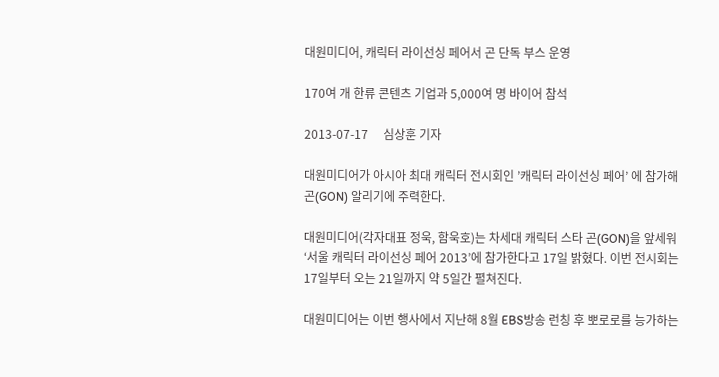대원미디어, 캐릭터 라이선싱 페어서 곤 단독 부스 운영

170여 개 한류 콘텐츠 기업과 5,000여 명 바이어 참석

2013-07-17     심상훈 기자

대원미디어가 아시아 최대 캐릭터 전시회인 ’캐릭터 라이선싱 페어’ 에 참가해 곤(GON) 알리기에 주력한다.

대원미디어(각자대표 정욱, 함욱호)는 차세대 캐릭터 스타 곤(GON)을 앞세워 ‘서울 캐릭터 라이선싱 페어 2013’에 참가한다고 17일 밝혔다. 이번 전시회는 17일부터 오는 21일까지 약 5일간 펼쳐진다.

대원미디어는 이번 행사에서 지난해 8월 EBS방송 런칭 후 뽀로로를 능가하는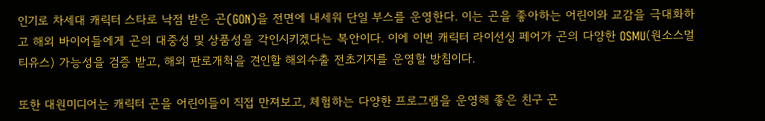인기로 차세대 캐릭터 스타로 낙점 받은 곤(GON)을 전면에 내세워 단일 부스를 운영한다. 이는 곤을 좋아하는 어린이와 교감을 극대화하고 해외 바이어들에게 곤의 대중성 및 상품성을 각인시키겠다는 복안이다. 이에 이번 캐릭터 라이선싱 페어가 곤의 다양한 OSMU(원소스멀티유스) 가능성을 검증 받고, 해외 판로개척을 견인할 해외수출 전초기지를 운영할 방침이다.

또한 대원미디어는 캐릭터 곤을 어린이들이 직접 만져보고, 체험하는 다양한 프로그램을 운영해 좋은 친구 곤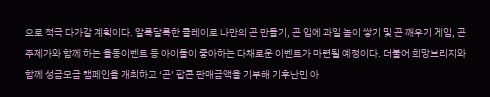으로 적극 다가갈 계획이다. 알록달록한 클레이로 나만의 곤 만들기, 곤 입에 과일 높이 쌓기 및 곤 깨우기 게임, 곤 주제가와 함께 하는 율동이벤트 등 아이들이 좋아하는 다채로운 이벤트가 마련될 예정이다. 더불어 희망브리지와 함께 성금모금 캠페인을 개최하고 ‘곤’ 팝콘 판매금액을 기부해 기후난민 아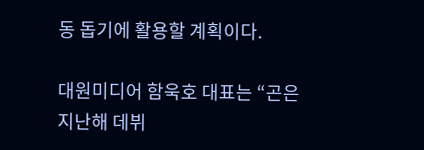동 돕기에 활용할 계획이다.

대원미디어 함욱호 대표는 “곤은 지난해 데뷔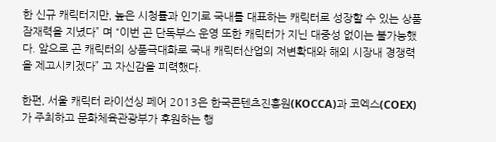한 신규 캐릭터지만, 높은 시청률과 인기로 국내를 대표하는 캐릭터로 성장할 수 있는 상품 잠재력을 지녔다” 며 “이번 곤 단독부스 운영 또한 캐릭터가 지닌 대중성 없이는 불가능했다. 앞으로 곤 캐릭터의 상품극대화로 국내 캐릭터산업의 저변확대와 해외 시장내 경쟁력을 제고시키겠다” 고 자신감을 피력했다.

한편, 서울 캐릭터 라이선싱 페어 2013은 한국콘텐츠진흥원(KOCCA)과 코엑스(COEX)가 주최하고 문화체육관광부가 후원하는 행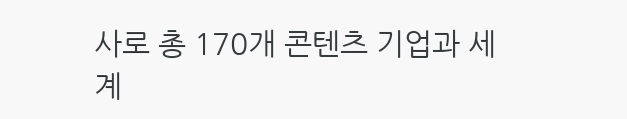사로 총 170개 콘텐츠 기업과 세계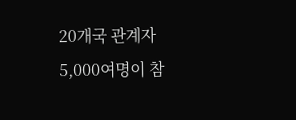20개국 관계자 5,000여명이 참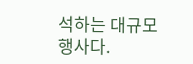석하는 대규모 행사다.